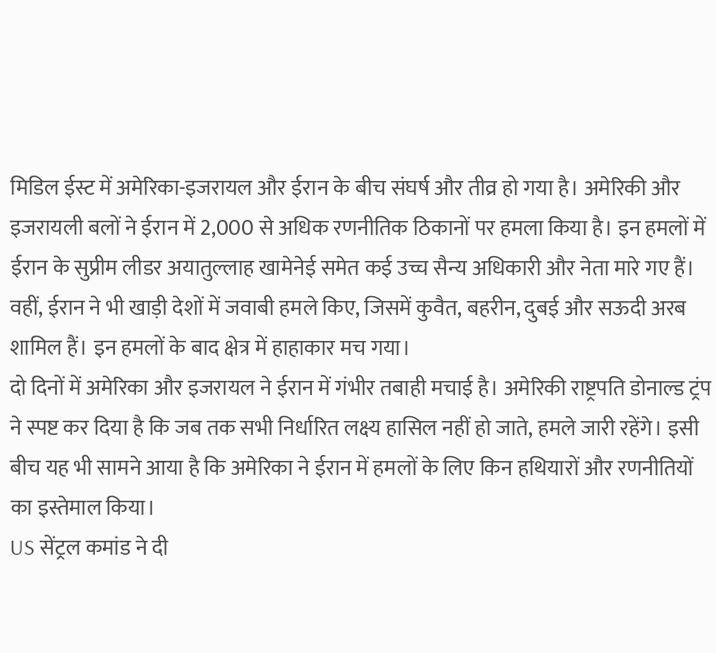मिडिल ईस्ट में अमेरिका-इजरायल और ईरान के बीच संघर्ष और तीव्र हो गया है। अमेरिकी और इजरायली बलों ने ईरान में 2,000 से अधिक रणनीतिक ठिकानों पर हमला किया है। इन हमलों में ईरान के सुप्रीम लीडर अयातुल्लाह खामेनेई समेत कई उच्च सैन्य अधिकारी और नेता मारे गए हैं। वहीं, ईरान ने भी खाड़ी देशों में जवाबी हमले किए, जिसमें कुवैत, बहरीन, दुबई और सऊदी अरब शामिल हैं। इन हमलों के बाद क्षेत्र में हाहाकार मच गया।
दो दिनों में अमेरिका और इजरायल ने ईरान में गंभीर तबाही मचाई है। अमेरिकी राष्ट्रपति डोनाल्ड ट्रंप ने स्पष्ट कर दिया है कि जब तक सभी निर्धारित लक्ष्य हासिल नहीं हो जाते, हमले जारी रहेंगे। इसी बीच यह भी सामने आया है कि अमेरिका ने ईरान में हमलों के लिए किन हथियारों और रणनीतियों का इस्तेमाल किया।
US सेंट्रल कमांड ने दी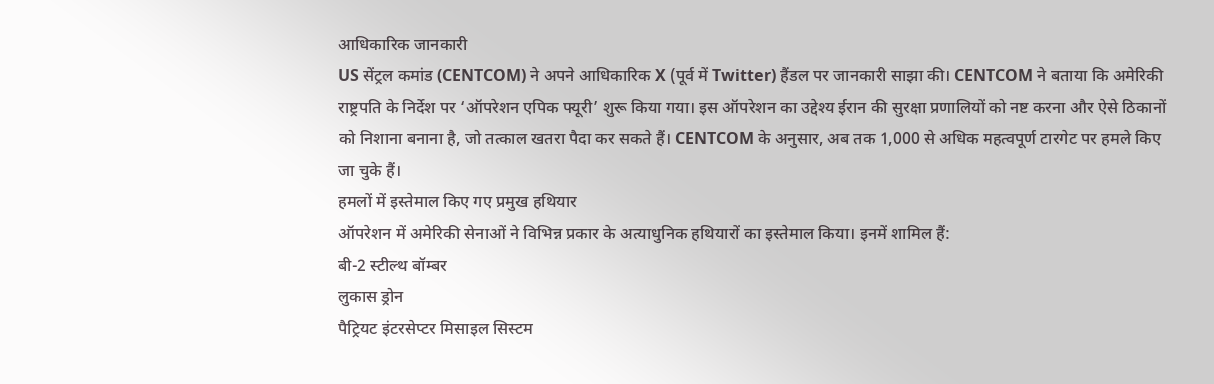आधिकारिक जानकारी
US सेंट्रल कमांड (CENTCOM) ने अपने आधिकारिक X (पूर्व में Twitter) हैंडल पर जानकारी साझा की। CENTCOM ने बताया कि अमेरिकी राष्ट्रपति के निर्देश पर ‘ऑपरेशन एपिक फ्यूरी’ शुरू किया गया। इस ऑपरेशन का उद्देश्य ईरान की सुरक्षा प्रणालियों को नष्ट करना और ऐसे ठिकानों को निशाना बनाना है, जो तत्काल खतरा पैदा कर सकते हैं। CENTCOM के अनुसार, अब तक 1,000 से अधिक महत्वपूर्ण टारगेट पर हमले किए जा चुके हैं।
हमलों में इस्तेमाल किए गए प्रमुख हथियार
ऑपरेशन में अमेरिकी सेनाओं ने विभिन्न प्रकार के अत्याधुनिक हथियारों का इस्तेमाल किया। इनमें शामिल हैं:
बी-2 स्टील्थ बॉम्बर
लुकास ड्रोन
पैट्रियट इंटरसेप्टर मिसाइल सिस्टम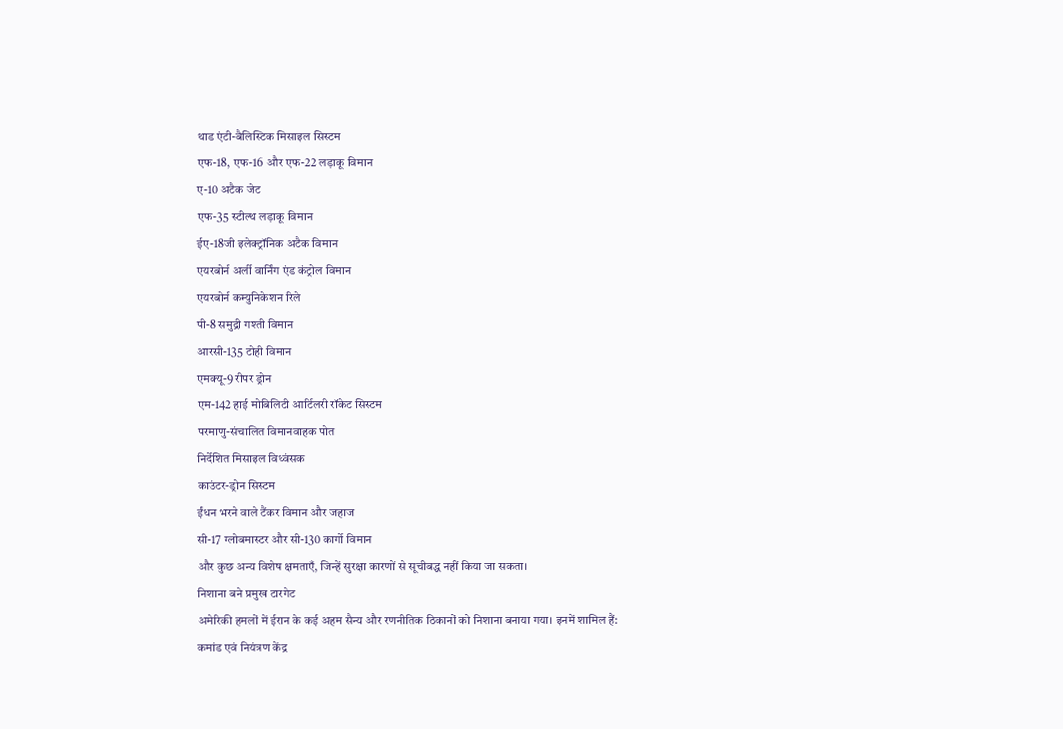थाड एंटी-बैलिस्टिक मिसाइल सिस्टम
एफ-18, एफ-16 और एफ-22 लड़ाकू विमान
ए-10 अटैक जेट
एफ-35 स्टील्थ लड़ाकू विमान
ईए-18जी इलेक्ट्रॉनिक अटैक विमान
एयरबोर्न अर्ली वार्निंग एंड कंट्रोल विमान
एयरबोर्न कम्युनिकेशन रिले
पी-8 समुद्री गश्ती विमान
आरसी-135 टोही विमान
एमक्यू-9 रीपर ड्रोन
एम-142 हाई मोबिलिटी आर्टिलरी रॉकेट सिस्टम
परमाणु-संचालित विमानवाहक पोत
निर्देशित मिसाइल विध्वंसक
काउंटर-ड्रोन सिस्टम
ईंधन भरने वाले टैंकर विमान और जहाज
सी-17 ग्लोबमास्टर और सी-130 कार्गो विमान
और कुछ अन्य विशेष क्षमताएँ, जिन्हें सुरक्षा कारणों से सूचीबद्ध नहीं किया जा सकता।
निशाना बने प्रमुख टारगेट
अमेरिकी हमलों में ईरान के कई अहम सैन्य और रणनीतिक ठिकानों को निशाना बनाया गया। इनमें शामिल हैं:
कमांड एवं नियंत्रण केंद्र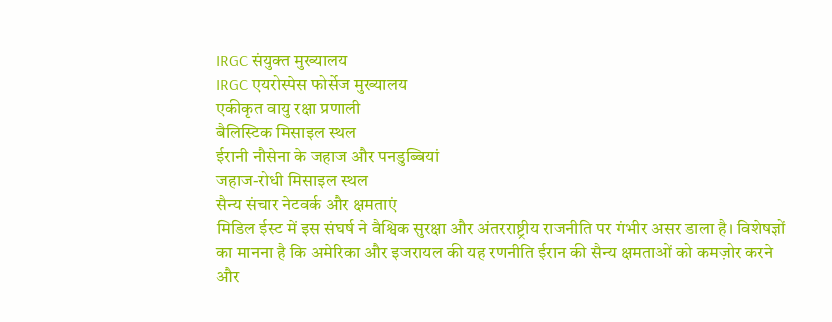IRGC संयुक्त मुख्यालय
IRGC एयरोस्पेस फोर्सेज मुख्यालय
एकीकृत वायु रक्षा प्रणाली
बैलिस्टिक मिसाइल स्थल
ईरानी नौसेना के जहाज और पनडुब्बियां
जहाज-रोधी मिसाइल स्थल
सैन्य संचार नेटवर्क और क्षमताएं
मिडिल ईस्ट में इस संघर्ष ने वैश्विक सुरक्षा और अंतरराष्ट्रीय राजनीति पर गंभीर असर डाला है। विशेषज्ञों का मानना है कि अमेरिका और इजरायल की यह रणनीति ईरान की सैन्य क्षमताओं को कमज़ोर करने और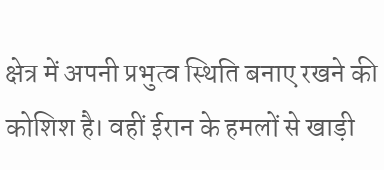क्षेत्र में अपनी प्रभुत्व स्थिति बनाए रखने की कोशिश है। वहीं ईरान के हमलों से खाड़ी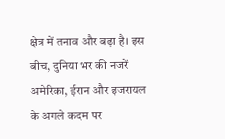क्षेत्र में तनाव और बढ़ा है। इस बीच, दुनिया भर की नजरें अमेरिका, ईरान और इजरायल के अगले कदम पर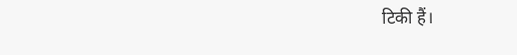टिकी हैं।